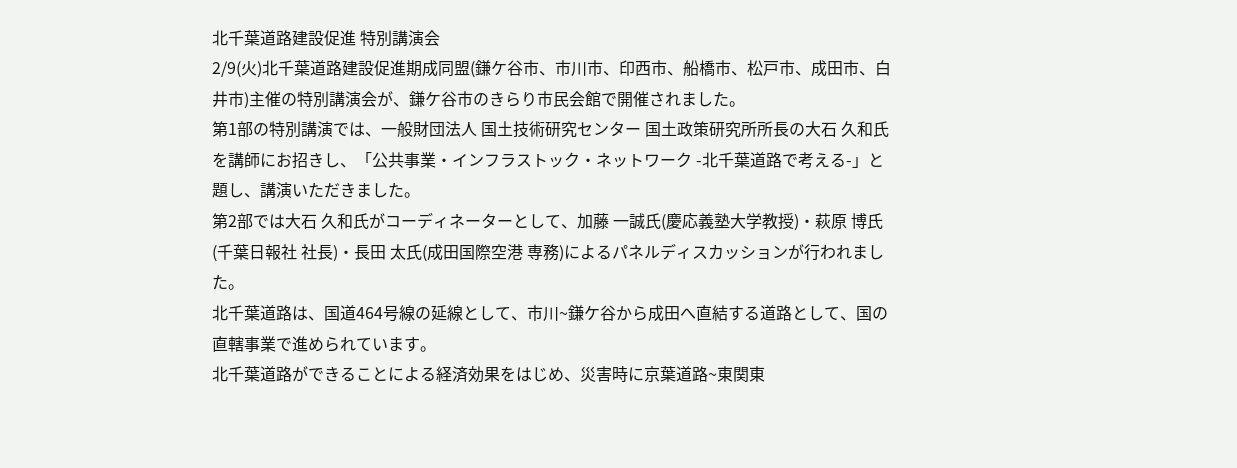北千葉道路建設促進 特別講演会
2/9(火)北千葉道路建設促進期成同盟(鎌ケ谷市、市川市、印西市、船橋市、松戸市、成田市、白井市)主催の特別講演会が、鎌ケ谷市のきらり市民会館で開催されました。
第1部の特別講演では、一般財団法人 国土技術研究センター 国土政策研究所所長の大石 久和氏を講師にお招きし、「公共事業・インフラストック・ネットワーク -北千葉道路で考える-」と題し、講演いただきました。
第2部では大石 久和氏がコーディネーターとして、加藤 一誠氏(慶応義塾大学教授)・萩原 博氏(千葉日報社 社長)・長田 太氏(成田国際空港 専務)によるパネルディスカッションが行われました。
北千葉道路は、国道464号線の延線として、市川~鎌ケ谷から成田へ直結する道路として、国の直轄事業で進められています。
北千葉道路ができることによる経済効果をはじめ、災害時に京葉道路~東関東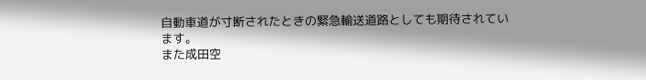自動車道が寸断されたときの緊急輸送道路としても期待されています。
また成田空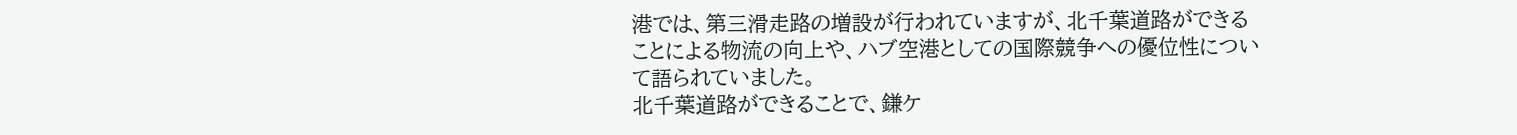港では、第三滑走路の増設が行われていますが、北千葉道路ができることによる物流の向上や、ハブ空港としての国際競争への優位性について語られていました。
北千葉道路ができることで、鎌ケ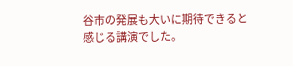谷市の発展も大いに期待できると感じる講演でした。